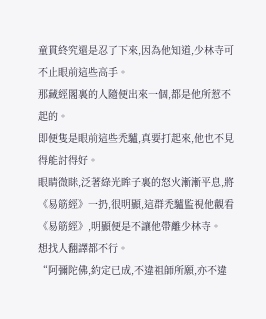童貫終究還是忍了下來,因為他知道,少林寺可不止眼前這些高手。
那藏經閣裏的人隨便出來一個,都是他所惹不起的。
即便隻是眼前這些禿驢,真要打起來,他也不見得能討得好。
眼睛微眯,泛著綠光眸子裏的怒火漸漸平息,將《易筋經》一扔,很明顯,這群禿驢監視他觀看《易筋經》,明顯便是不讓他帶離少林寺。
想找人翻譯都不行。
“阿彌陀佛,約定已成,不違祖師所願,亦不違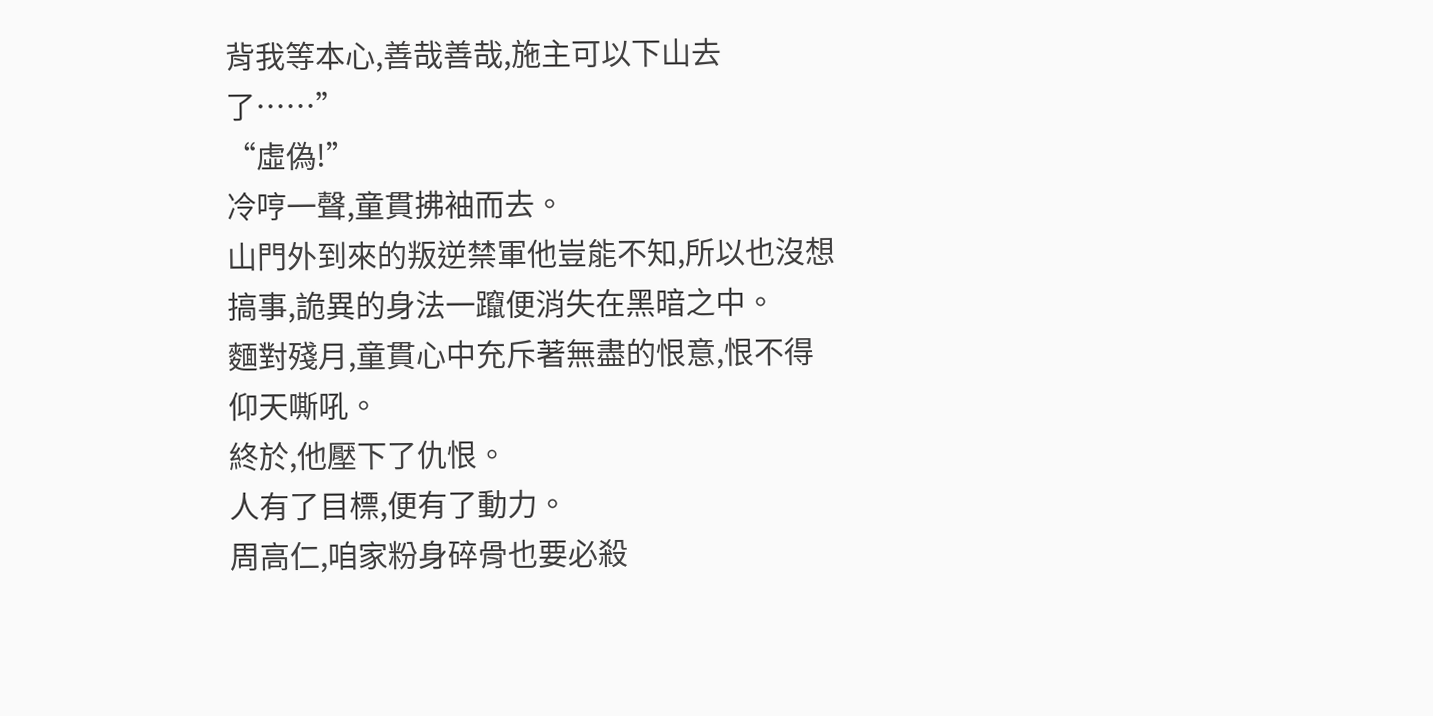背我等本心,善哉善哉,施主可以下山去了……”
“虛偽!”
冷哼一聲,童貫拂袖而去。
山門外到來的叛逆禁軍他豈能不知,所以也沒想搞事,詭異的身法一躥便消失在黑暗之中。
麵對殘月,童貫心中充斥著無盡的恨意,恨不得仰天嘶吼。
終於,他壓下了仇恨。
人有了目標,便有了動力。
周高仁,咱家粉身碎骨也要必殺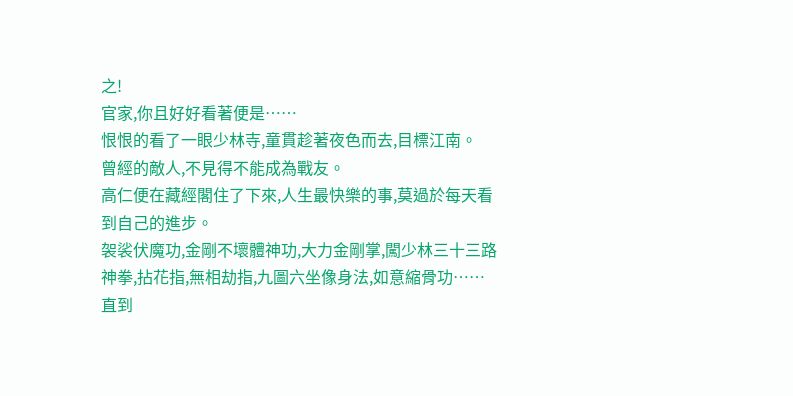之!
官家,你且好好看著便是……
恨恨的看了一眼少林寺,童貫趁著夜色而去,目標江南。
曾經的敵人,不見得不能成為戰友。
高仁便在藏經閣住了下來,人生最快樂的事,莫過於每天看到自己的進步。
袈裟伏魔功,金剛不壞體神功,大力金剛掌,闖少林三十三路神拳,拈花指,無相劫指,九圖六坐像身法,如意縮骨功……
直到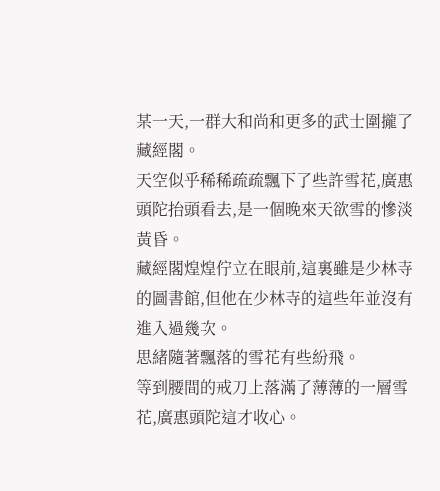某一天,一群大和尚和更多的武士圍攏了藏經閣。
天空似乎稀稀疏疏飄下了些許雪花,廣惠頭陀抬頭看去,是一個晚來天欲雪的慘淡黃昏。
藏經閣煌煌佇立在眼前,這裏雖是少林寺的圖書館,但他在少林寺的這些年並沒有進入過幾次。
思緒隨著飄落的雪花有些紛飛。
等到腰間的戒刀上落滿了薄薄的一層雪花,廣惠頭陀這才收心。